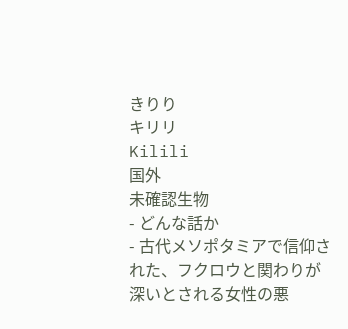きりり
キリリ
Kilili
国外
未確認生物
- どんな話か
- 古代メソポタミアで信仰された、フクロウと関わりが深いとされる女性の悪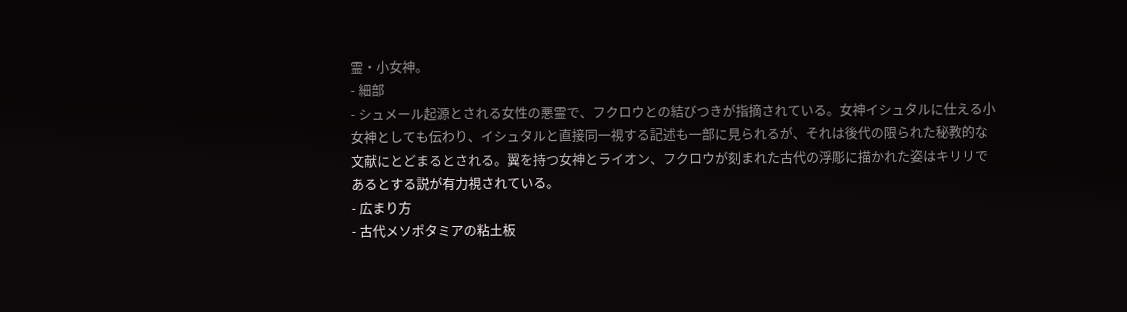霊・小女神。
- 細部
- シュメール起源とされる女性の悪霊で、フクロウとの結びつきが指摘されている。女神イシュタルに仕える小女神としても伝わり、イシュタルと直接同一視する記述も一部に見られるが、それは後代の限られた秘教的な文献にとどまるとされる。翼を持つ女神とライオン、フクロウが刻まれた古代の浮彫に描かれた姿はキリリであるとする説が有力視されている。
- 広まり方
- 古代メソポタミアの粘土板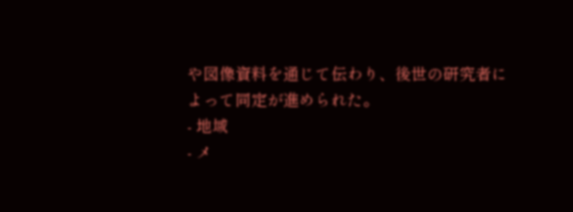や図像資料を通じて伝わり、後世の研究者によって同定が進められた。
- 地域
- メ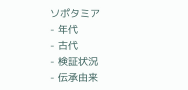ソポタミア
- 年代
- 古代
- 検証状況
- 伝承由来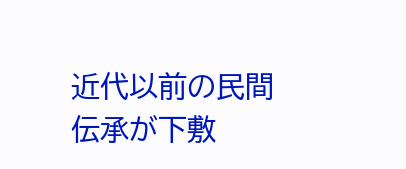近代以前の民間伝承が下敷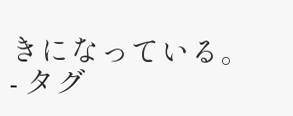きになっている。 - タグ